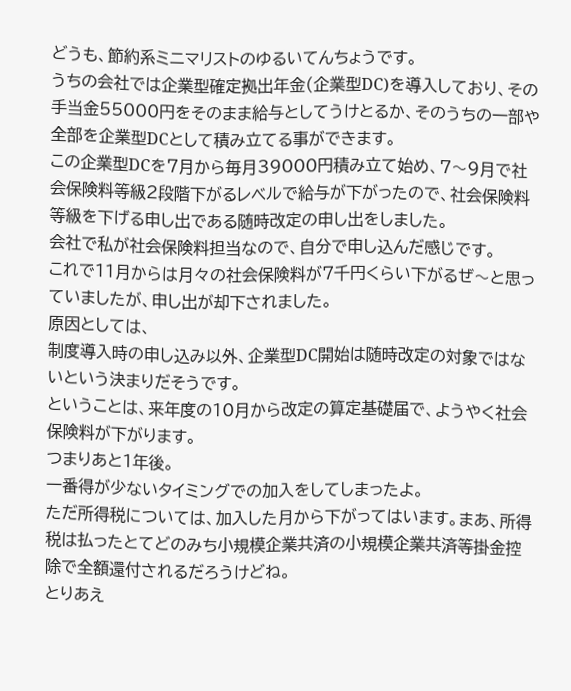どうも、節約系ミニマリストのゆるいてんちょうです。
うちの会社では企業型確定拠出年金(企業型DC)を導入しており、その手当金55000円をそのまま給与としてうけとるか、そのうちの一部や全部を企業型DCとして積み立てる事ができます。
この企業型DCを7月から毎月39000円積み立て始め、7〜9月で社会保険料等級2段階下がるレベルで給与が下がったので、社会保険料等級を下げる申し出である随時改定の申し出をしました。
会社で私が社会保険料担当なので、自分で申し込んだ感じです。
これで11月からは月々の社会保険料が7千円くらい下がるぜ〜と思っていましたが、申し出が却下されました。
原因としては、
制度導入時の申し込み以外、企業型DC開始は随時改定の対象ではないという決まりだそうです。
ということは、来年度の10月から改定の算定基礎届で、ようやく社会保険料が下がります。
つまりあと1年後。
一番得が少ないタイミングでの加入をしてしまったよ。
ただ所得税については、加入した月から下がってはいます。まあ、所得税は払ったとてどのみち小規模企業共済の小規模企業共済等掛金控除で全額還付されるだろうけどね。
とりあえ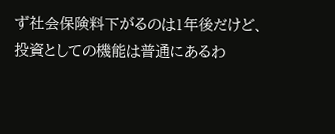ず社会保険料下がるのは1年後だけど、投資としての機能は普通にあるわ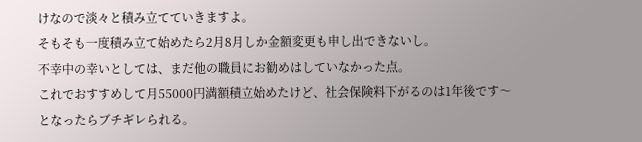けなので淡々と積み立てていきますよ。
そもそも一度積み立て始めたら2月8月しか金額変更も申し出できないし。
不幸中の幸いとしては、まだ他の職員にお勧めはしていなかった点。
これでおすすめして月55000円満額積立始めたけど、社会保険料下がるのは1年後です〜となったらブチギレられる。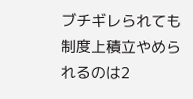ブチギレられても制度上積立やめられるのは2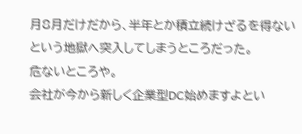月8月だけだから、半年とか積立続けざるを得ないという地獄へ突入してしまうところだった。
危ないところや。
会社が今から新しく企業型DC始めますよとい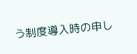う制度導入時の申し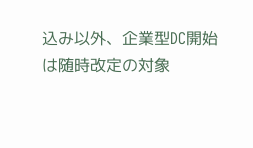込み以外、企業型DC開始は随時改定の対象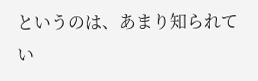というのは、あまり知られてい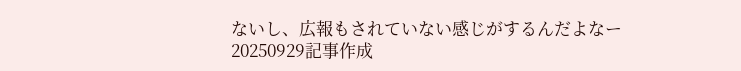ないし、広報もされていない感じがするんだよなー
20250929記事作成